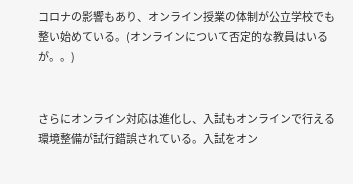コロナの影響もあり、オンライン授業の体制が公立学校でも整い始めている。(オンラインについて否定的な教員はいるが。。)


さらにオンライン対応は進化し、入試もオンラインで行える環境整備が試行錯誤されている。入試をオン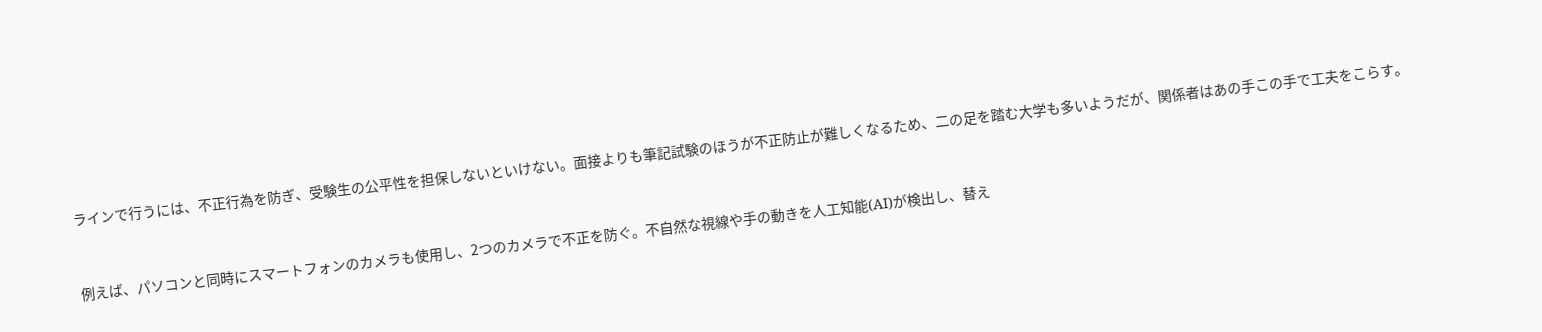ラインで行うには、不正行為を防ぎ、受験生の公平性を担保しないといけない。面接よりも筆記試験のほうが不正防止が難しくなるため、二の足を踏む大学も多いようだが、関係者はあの手この手で工夫をこらす。


例えば、パソコンと同時にスマートフォンのカメラも使用し、2つのカメラで不正を防ぐ。不自然な視線や手の動きを人工知能(AI)が検出し、替え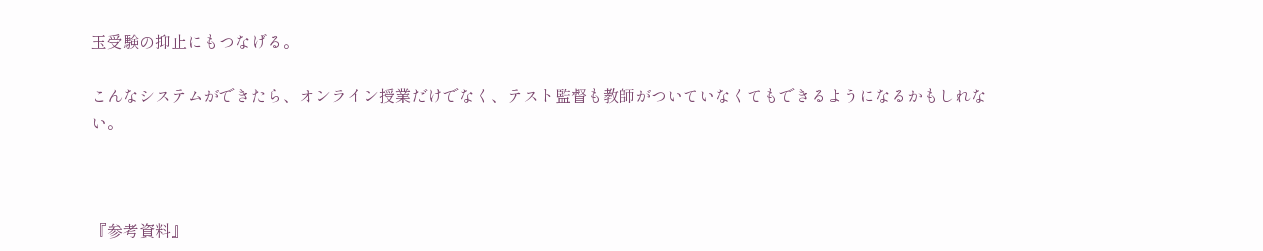玉受験の抑止にもつなげる。

こんなシステムができたら、オンライン授業だけでなく、テスト監督も教師がついていなくてもできるようになるかもしれない。



『参考資料』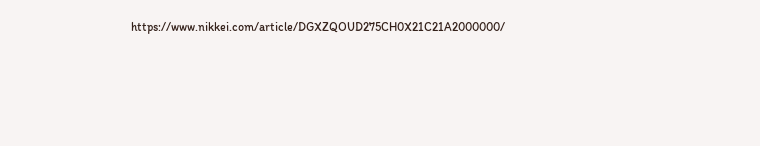https://www.nikkei.com/article/DGXZQOUD275CH0X21C21A2000000/